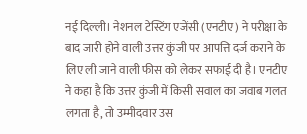नई दिल्ली। नेशनल टेस्टिंग एजेंसी (एनटीए) ने परीक्षा के बाद जारी होने वाली उत्तर कुंजी पर आपत्ति दर्ज कराने के लिए ली जाने वाली फीस को लेकर सफाई दी है। एनटीए ने कहा है कि उत्तर कुंजी में किसी सवाल का जवाब गलत लगता है, तो उम्मीदवार उस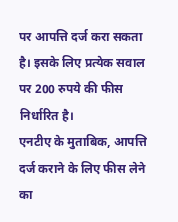पर आपत्ति दर्ज करा सकता है। इसके लिए प्रत्येक सवाल पर 200 रुपये की फीस निर्धारित है।
एनटीए के मुताबिक, आपत्ति दर्ज कराने के लिए फीस लेने का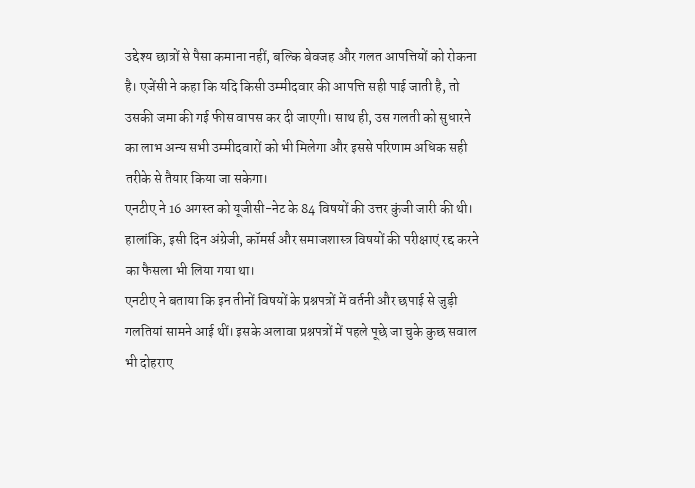उद्देश्य छात्रों से पैसा कमाना नहीं, बल्कि बेवजह और गलत आपत्तियों को रोकना है। एजेंसी ने कहा कि यदि किसी उम्मीदवार की आपत्ति सही पाई जाती है, तो उसकी जमा की गई फीस वापस कर दी जाएगी। साथ ही, उस गलती को सुधारने का लाभ अन्य सभी उम्मीदवारों को भी मिलेगा और इससे परिणाम अधिक सही तरीके से तैयार किया जा सकेगा।
एनटीए ने 16 अगस्त को यूजीसी-नेट के 84 विषयों की उत्तर कुंजी जारी की थी। हालांकि, इसी दिन अंग्रेजी, कॉमर्स और समाजशास्त्र विषयों की परीक्षाएं रद्द करने का फैसला भी लिया गया था।
एनटीए ने बताया कि इन तीनों विषयों के प्रश्नपत्रों में वर्तनी और छपाई से जुड़ी गलतियां सामने आई थीं। इसके अलावा प्रश्नपत्रों में पहले पूछे जा चुके कुछ सवाल भी दोहराए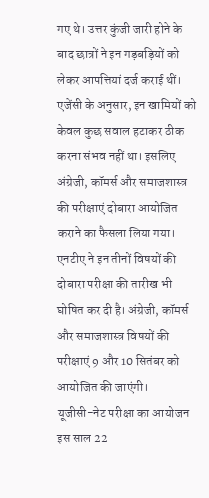गए थे। उत्तर कुंजी जारी होने के बाद छात्रों ने इन गड़बड़ियों को लेकर आपत्तियां दर्ज कराई थीं।
एजेंसी के अनुसार, इन खामियों को केवल कुछ सवाल हटाकर ठीक करना संभव नहीं था। इसलिए अंग्रेजी, कॉमर्स और समाजशास्त्र की परीक्षाएं दोबारा आयोजित कराने का फैसला लिया गया।
एनटीए ने इन तीनों विषयों की दोबारा परीक्षा की तारीख भी घोषित कर दी है। अंग्रेजी, कॉमर्स और समाजशास्त्र विषयों की परीक्षाएं 9 और 10 सितंबर को आयोजित की जाएंगी।
यूजीसी-नेट परीक्षा का आयोजन इस साल 22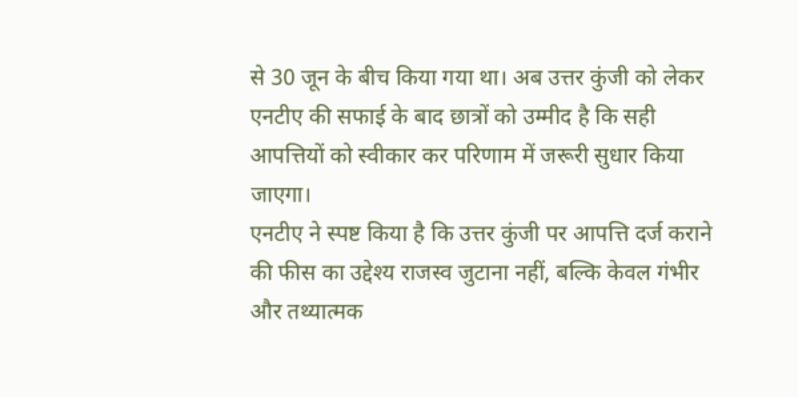से 30 जून के बीच किया गया था। अब उत्तर कुंजी को लेकर एनटीए की सफाई के बाद छात्रों को उम्मीद है कि सही आपत्तियों को स्वीकार कर परिणाम में जरूरी सुधार किया जाएगा।
एनटीए ने स्पष्ट किया है कि उत्तर कुंजी पर आपत्ति दर्ज कराने की फीस का उद्देश्य राजस्व जुटाना नहीं, बल्कि केवल गंभीर और तथ्यात्मक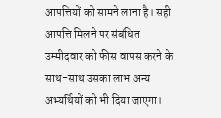आपत्तियों को सामने लाना है। सही आपत्ति मिलने पर संबंधित उम्मीदवार को फीस वापस करने के साथ-साथ उसका लाभ अन्य अभ्यर्थियों को भी दिया जाएगा।